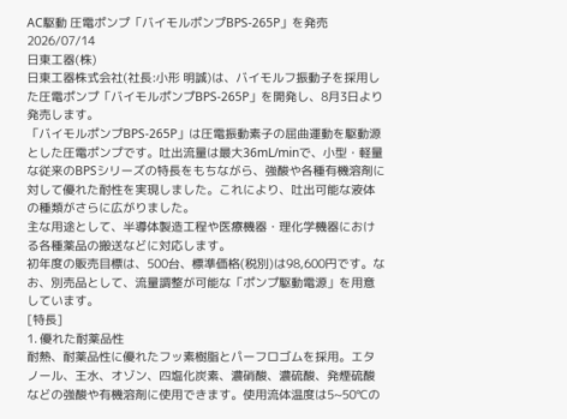AC駆動 圧電ポンプ「バイモルポンプBPS-265P」を発売
2026/07/14
日東工器(株)
日東工器株式会社(社長:小形 明誠)は、バイモルフ振動子を採用した圧電ポンプ「バイモルポンプBPS-265P」を開発し、8月3日より発売します。
「バイモルポンプBPS-265P」は圧電振動素子の屈曲運動を駆動源とした圧電ポンプです。吐出流量は最大36mL/minで、小型・軽量な従来のBPSシリーズの特長をもちながら、強酸や各種有機溶剤に対して優れた耐性を実現しました。これにより、吐出可能な液体の種類がさらに広がりました。
主な用途として、半導体製造工程や医療機器・理化学機器における各種薬品の搬送などに対応します。
初年度の販売目標は、500台、標準価格(税別)は98,600円です。なお、別売品として、流量調整が可能な「ポンプ駆動電源」を用意しています。
[特長]
1. 優れた耐薬品性
耐熱、耐薬品性に優れたフッ素樹脂とパーフロゴムを採用。エタノール、王水、オゾン、四塩化炭素、濃硝酸、濃硫酸、発煙硫酸などの強酸や有機溶剤に使用できます。使用流体温度は5~50℃の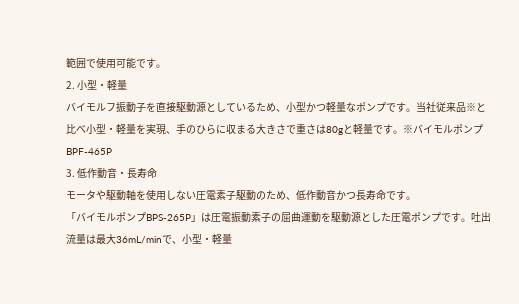範囲で使用可能です。
2. 小型・軽量
バイモルフ振動子を直接駆動源としているため、小型かつ軽量なポンプです。当社従来品※と比べ小型・軽量を実現、手のひらに収まる大きさで重さは80gと軽量です。※バイモルポンプBPF-465P
3. 低作動音・長寿命
モータや駆動軸を使用しない圧電素子駆動のため、低作動音かつ長寿命です。
「バイモルポンプBPS-265P」は圧電振動素子の屈曲運動を駆動源とした圧電ポンプです。吐出流量は最大36mL/minで、小型・軽量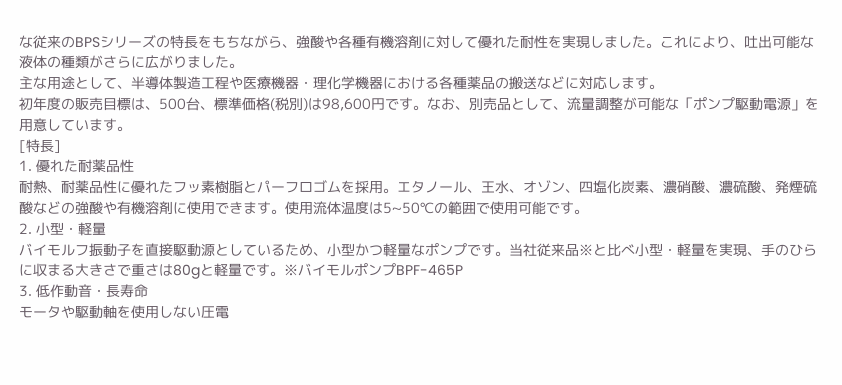な従来のBPSシリーズの特長をもちながら、強酸や各種有機溶剤に対して優れた耐性を実現しました。これにより、吐出可能な液体の種類がさらに広がりました。
主な用途として、半導体製造工程や医療機器・理化学機器における各種薬品の搬送などに対応します。
初年度の販売目標は、500台、標準価格(税別)は98,600円です。なお、別売品として、流量調整が可能な「ポンプ駆動電源」を用意しています。
[特長]
1. 優れた耐薬品性
耐熱、耐薬品性に優れたフッ素樹脂とパーフロゴムを採用。エタノール、王水、オゾン、四塩化炭素、濃硝酸、濃硫酸、発煙硫酸などの強酸や有機溶剤に使用できます。使用流体温度は5~50℃の範囲で使用可能です。
2. 小型・軽量
バイモルフ振動子を直接駆動源としているため、小型かつ軽量なポンプです。当社従来品※と比べ小型・軽量を実現、手のひらに収まる大きさで重さは80gと軽量です。※バイモルポンプBPF-465P
3. 低作動音・長寿命
モータや駆動軸を使用しない圧電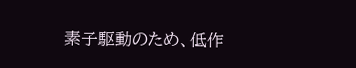素子駆動のため、低作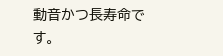動音かつ長寿命です。